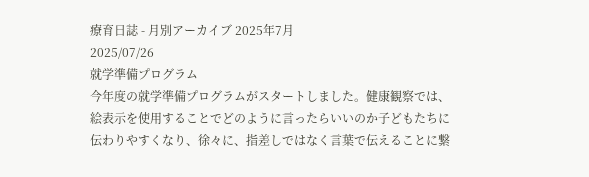療育日誌 - 月別アーカイブ 2025年7月
2025/07/26
就学準備プログラム
今年度の就学準備プログラムがスタートしました。健康観察では、絵表示を使用することでどのように言ったらいいのか子どもたちに伝わりやすくなり、徐々に、指差しではなく言葉で伝えることに繋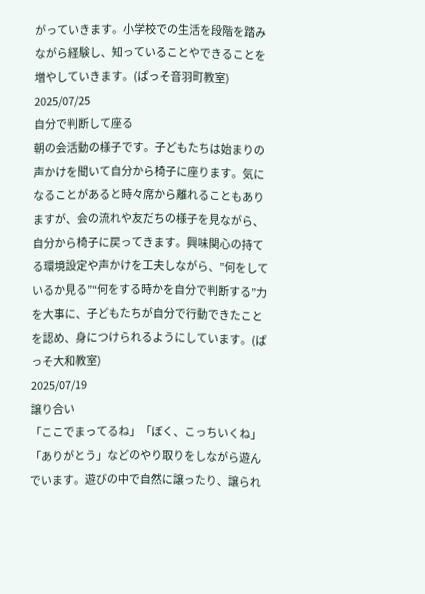がっていきます。小学校での生活を段階を踏みながら経験し、知っていることやできることを増やしていきます。(ぱっそ音羽町教室)
2025/07/25
自分で判断して座る
朝の会活動の様子です。子どもたちは始まりの声かけを聞いて自分から椅子に座ります。気になることがあると時々席から離れることもありますが、会の流れや友だちの様子を見ながら、自分から椅子に戻ってきます。興味関心の持てる環境設定や声かけを工夫しながら、”何をしているか見る”“何をする時かを自分で判断する”力を大事に、子どもたちが自分で行動できたことを認め、身につけられるようにしています。(ぱっそ大和教室)
2025/07/19
譲り合い
「ここでまってるね」「ぼく、こっちいくね」「ありがとう」などのやり取りをしながら遊んでいます。遊びの中で自然に譲ったり、譲られ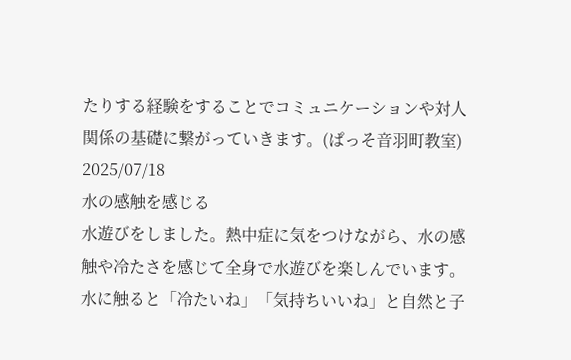たりする経験をすることでコミュニケーションや対人関係の基礎に繋がっていきます。(ぱっそ音羽町教室)
2025/07/18
水の感触を感じる
水遊びをしました。熱中症に気をつけながら、水の感触や冷たさを感じて全身で水遊びを楽しんでいます。水に触ると「冷たいね」「気持ちいいね」と自然と子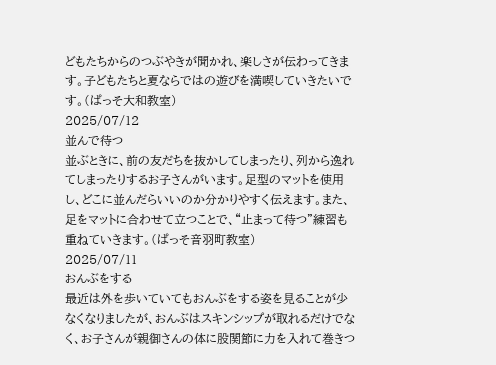どもたちからのつぶやきが聞かれ、楽しさが伝わってきます。子どもたちと夏ならではの遊びを満喫していきたいです。(ぱっそ大和教室)
2025/07/12
並んで待つ
並ぶときに、前の友だちを抜かしてしまったり、列から逸れてしまったりするお子さんがいます。足型のマットを使用し、どこに並んだらいいのか分かりやすく伝えます。また、足をマットに合わせて立つことで、“止まって待つ”練習も重ねていきます。(ぱっそ音羽町教室)
2025/07/11
おんぶをする
最近は外を歩いていてもおんぶをする姿を見ることが少なくなりましたが、おんぶはスキンシップが取れるだけでなく、お子さんが親御さんの体に股関節に力を入れて巻きつ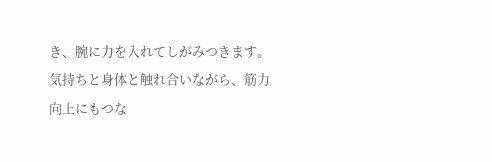き、腕に力を入れてしがみつきます。気持ちと身体と触れ合いながら、筋力向上にもつな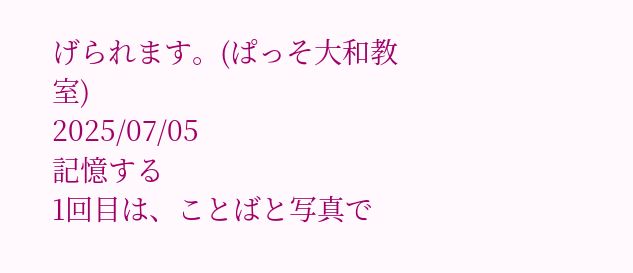げられます。(ぱっそ大和教室)
2025/07/05
記憶する
1回目は、ことばと写真で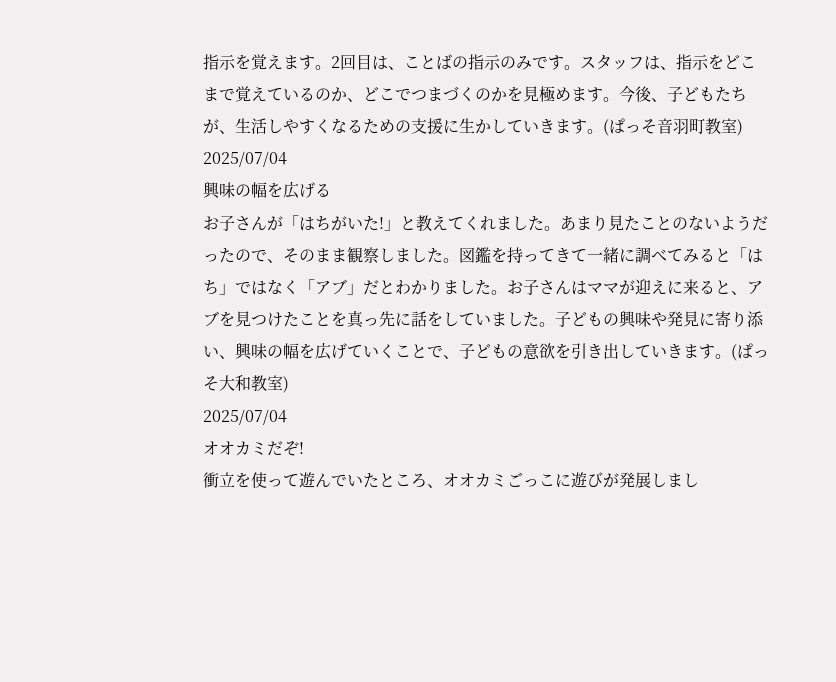指示を覚えます。2回目は、ことばの指示のみです。スタッフは、指示をどこまで覚えているのか、どこでつまづくのかを見極めます。今後、子どもたちが、生活しやすくなるための支援に生かしていきます。(ぱっそ音羽町教室)
2025/07/04
興味の幅を広げる
お子さんが「はちがいた!」と教えてくれました。あまり見たことのないようだったので、そのまま観察しました。図鑑を持ってきて一緒に調べてみると「はち」ではなく「アブ」だとわかりました。お子さんはママが迎えに来ると、アブを見つけたことを真っ先に話をしていました。子どもの興味や発見に寄り添い、興味の幅を広げていくことで、子どもの意欲を引き出していきます。(ぱっそ大和教室)
2025/07/04
オオカミだぞ!
衝立を使って遊んでいたところ、オオカミごっこに遊びが発展しまし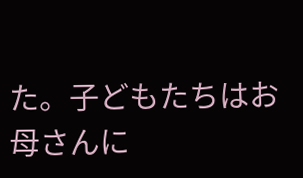た。子どもたちはお母さんに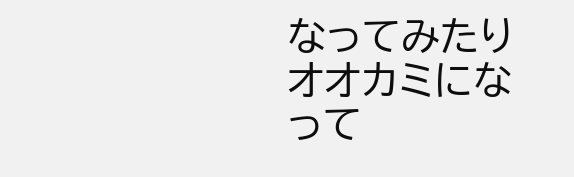なってみたりオオカミになって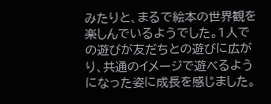みたりと、まるで絵本の世界観を楽しんでいるようでした。1人での遊びが友だちとの遊びに広がり、共通のイメージで遊べるようになった姿に成長を感じました。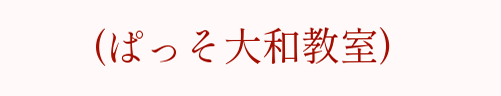(ぱっそ大和教室)